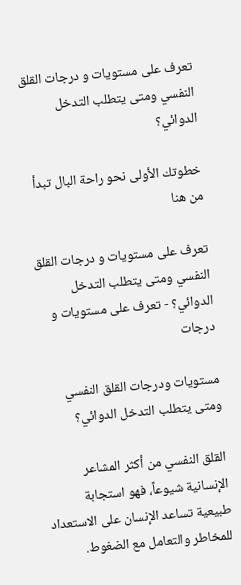تعرف على مستويات و درجات القلق النفسي ومتى يتطلب التدخل الدوائي؟

خطوتك الأولى نحو راحة البال تبدأ من هنا

تعرف على مستويات و درجات القلق النفسي ومتى يتطلب التدخل الدوائي؟ - تعرف على مستويات و درجات

مستويات ودرجات القلق النفسي ومتى يتطلب التدخل الدوائي؟

القلق النفسي من أكثر المشاعر الإنسانية شيوعاً، فهو استجابة طبيعية تساعد الإنسان على الاستعداد للمخاطر والتعامل مع الضغوط.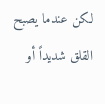لكن عندما يصبح القلق شديداً أو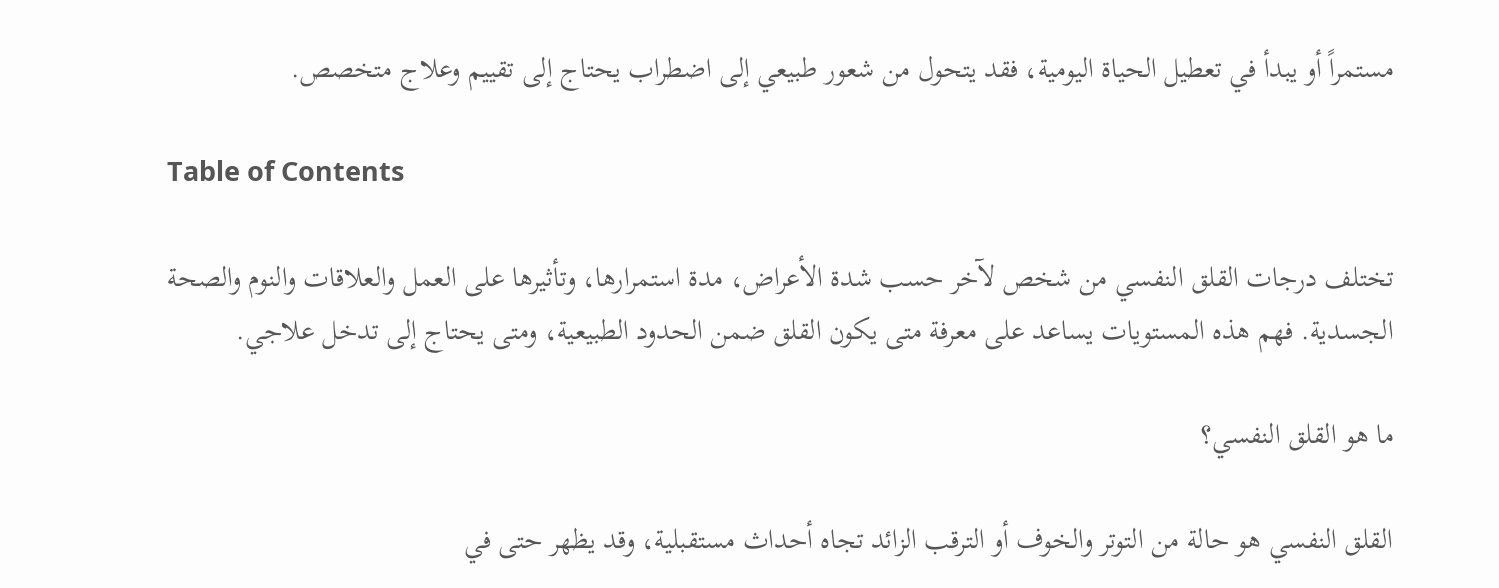مستمراً أو يبدأ في تعطيل الحياة اليومية، فقد يتحول من شعور طبيعي إلى اضطراب يحتاج إلى تقييم وعلاج متخصص.

Table of Contents

تختلف درجات القلق النفسي من شخص لآخر حسب شدة الأعراض، مدة استمرارها، وتأثيرها على العمل والعلاقات والنوم والصحة الجسدية. فهم هذه المستويات يساعد على معرفة متى يكون القلق ضمن الحدود الطبيعية، ومتى يحتاج إلى تدخل علاجي.

ما هو القلق النفسي؟

القلق النفسي هو حالة من التوتر والخوف أو الترقب الزائد تجاه أحداث مستقبلية، وقد يظهر حتى في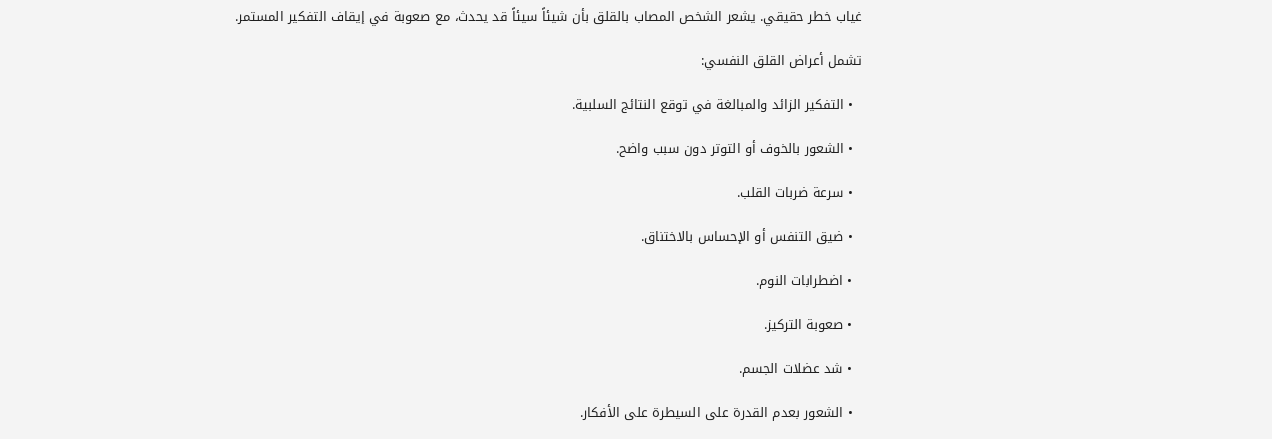غياب خطر حقيقي. يشعر الشخص المصاب بالقلق بأن شيئاً سيئاً قد يحدث، مع صعوبة في إيقاف التفكير المستمر.

تشمل أعراض القلق النفسي:

  • التفكير الزائد والمبالغة في توقع النتائج السلبية.

  • الشعور بالخوف أو التوتر دون سبب واضح.

  • سرعة ضربات القلب.

  • ضيق التنفس أو الإحساس بالاختناق.

  • اضطرابات النوم.

  • صعوبة التركيز.

  • شد عضلات الجسم.

  • الشعور بعدم القدرة على السيطرة على الأفكار.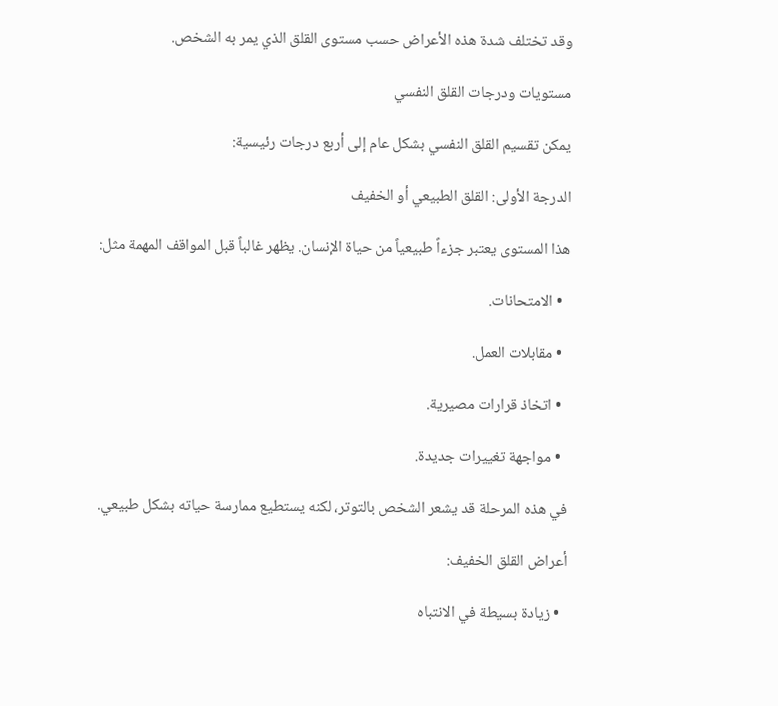وقد تختلف شدة هذه الأعراض حسب مستوى القلق الذي يمر به الشخص.

مستويات ودرجات القلق النفسي

يمكن تقسيم القلق النفسي بشكل عام إلى أربع درجات رئيسية:

الدرجة الأولى: القلق الطبيعي أو الخفيف

هذا المستوى يعتبر جزءاً طبيعياً من حياة الإنسان. يظهر غالباً قبل المواقف المهمة مثل:

  • الامتحانات.

  • مقابلات العمل.

  • اتخاذ قرارات مصيرية.

  • مواجهة تغييرات جديدة.

في هذه المرحلة قد يشعر الشخص بالتوتر، لكنه يستطيع ممارسة حياته بشكل طبيعي.

أعراض القلق الخفيف:

  • زيادة بسيطة في الانتباه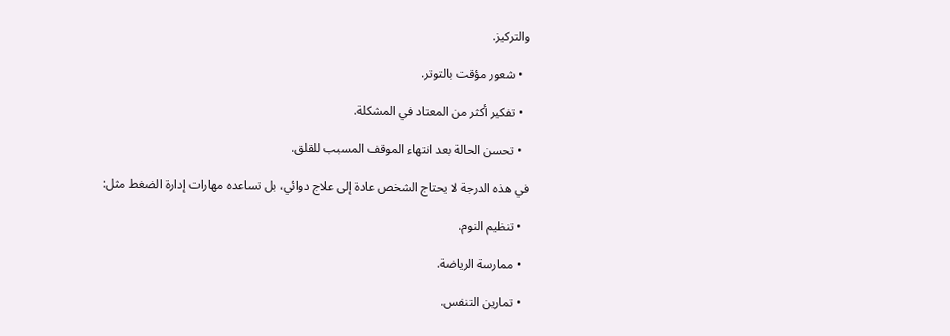والتركيز.

  • شعور مؤقت بالتوتر.

  • تفكير أكثر من المعتاد في المشكلة.

  • تحسن الحالة بعد انتهاء الموقف المسبب للقلق.

في هذه الدرجة لا يحتاج الشخص عادة إلى علاج دوائي، بل تساعده مهارات إدارة الضغط مثل:

  • تنظيم النوم.

  • ممارسة الرياضة.

  • تمارين التنفس.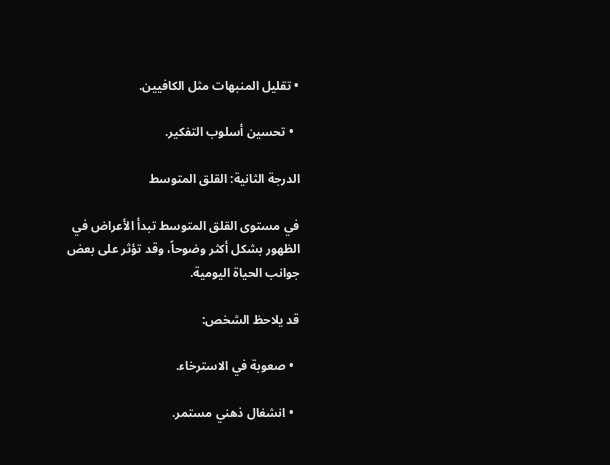• تقليل المنبهات مثل الكافيين.

  • تحسين أسلوب التفكير.

الدرجة الثانية: القلق المتوسط

في مستوى القلق المتوسط تبدأ الأعراض في الظهور بشكل أكثر وضوحاً، وقد تؤثر على بعض جوانب الحياة اليومية.

قد يلاحظ الشخص:

  • صعوبة في الاسترخاء.

  • انشغال ذهني مستمر.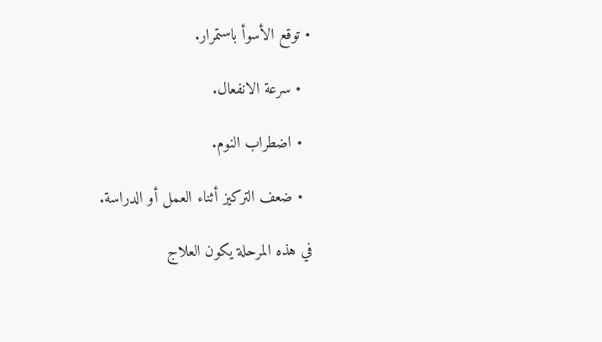• توقع الأسوأ باستمرار.

  • سرعة الانفعال.

  • اضطراب النوم.

  • ضعف التركيز أثناء العمل أو الدراسة.

في هذه المرحلة يكون العلاج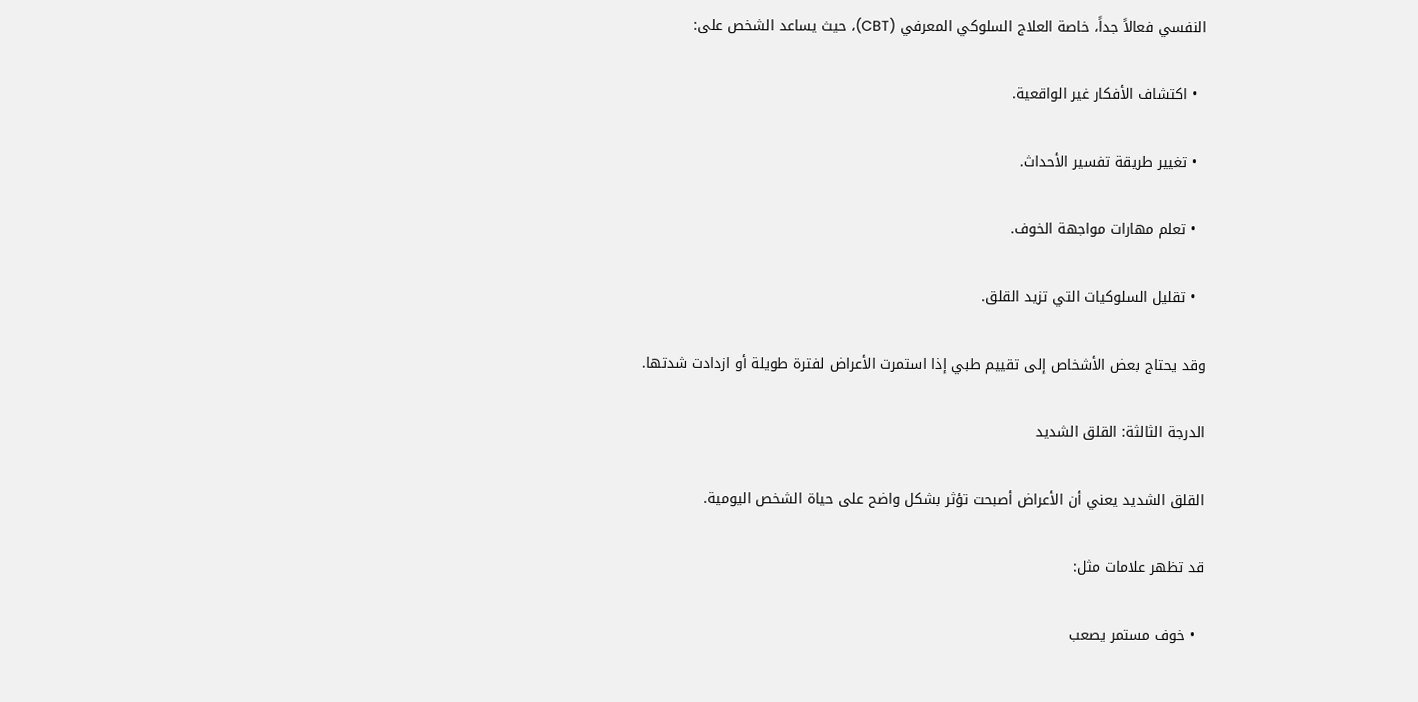النفسي فعالاً جداً، خاصة العلاج السلوكي المعرفي (CBT)، حيث يساعد الشخص على:

  • اكتشاف الأفكار غير الواقعية.

  • تغيير طريقة تفسير الأحداث.

  • تعلم مهارات مواجهة الخوف.

  • تقليل السلوكيات التي تزيد القلق.

وقد يحتاج بعض الأشخاص إلى تقييم طبي إذا استمرت الأعراض لفترة طويلة أو ازدادت شدتها.

الدرجة الثالثة: القلق الشديد

القلق الشديد يعني أن الأعراض أصبحت تؤثر بشكل واضح على حياة الشخص اليومية.

قد تظهر علامات مثل:

  • خوف مستمر يصعب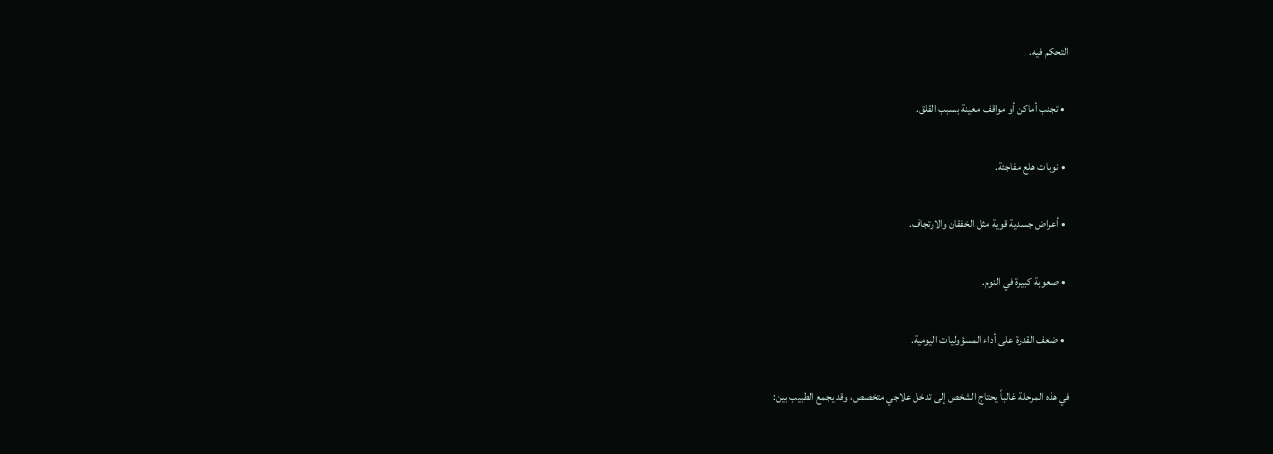التحكم فيه.

  • تجنب أماكن أو مواقف معينة بسبب القلق.

  • نوبات هلع مفاجئة.

  • أعراض جسدية قوية مثل الخفقان والارتجاف.

  • صعوبة كبيرة في النوم.

  • ضعف القدرة على أداء المسؤوليات اليومية.

في هذه المرحلة غالباً يحتاج الشخص إلى تدخل علاجي متخصص، وقد يجمع الطبيب بين: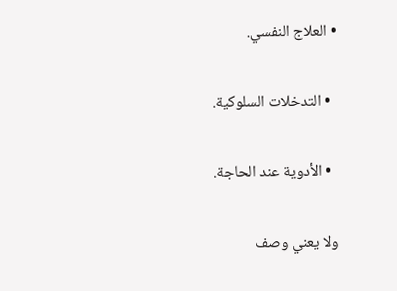• العلاج النفسي.

  • التدخلات السلوكية.

  • الأدوية عند الحاجة.

ولا يعني وصف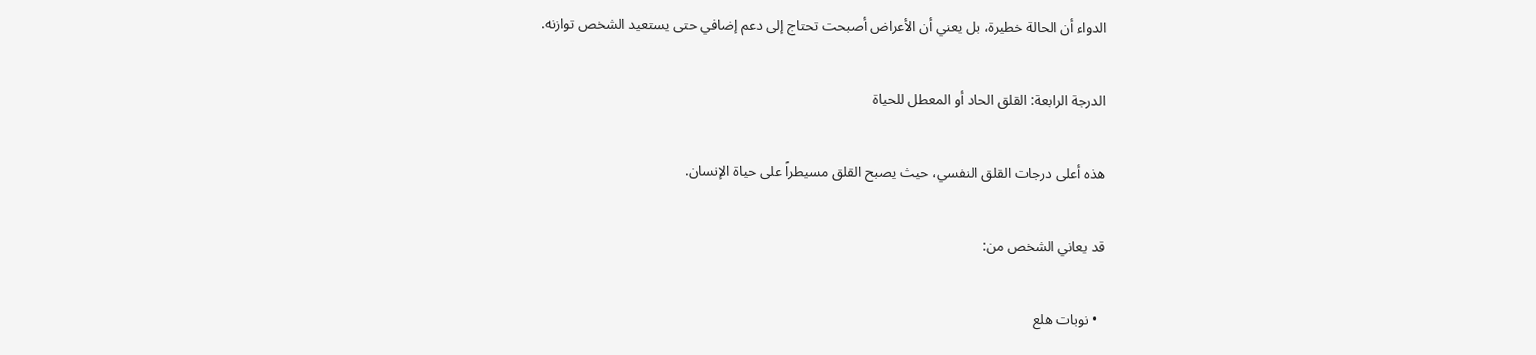الدواء أن الحالة خطيرة، بل يعني أن الأعراض أصبحت تحتاج إلى دعم إضافي حتى يستعيد الشخص توازنه.

الدرجة الرابعة: القلق الحاد أو المعطل للحياة

هذه أعلى درجات القلق النفسي، حيث يصبح القلق مسيطراً على حياة الإنسان.

قد يعاني الشخص من:

  • نوبات هلع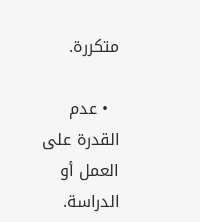متكررة.

  • عدم القدرة على العمل أو الدراسة.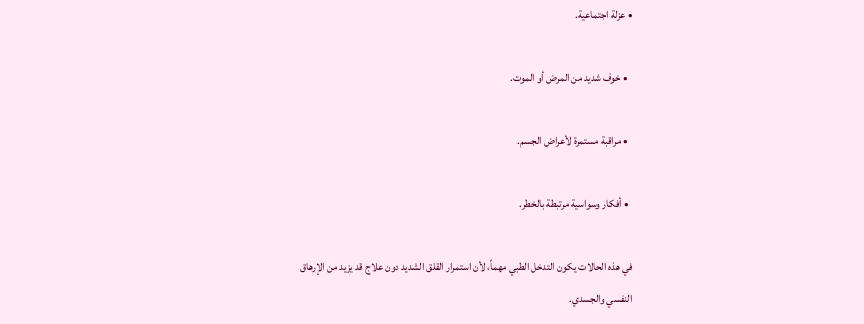• عزلة اجتماعية.

  • خوف شديد من المرض أو الموت.

  • مراقبة مستمرة لأعراض الجسم.

  • أفكار وسواسية مرتبطة بالخطر.

في هذه الحالات يكون التدخل الطبي مهماً، لأن استمرار القلق الشديد دون علاج قد يزيد من الإرهاق النفسي والجسدي.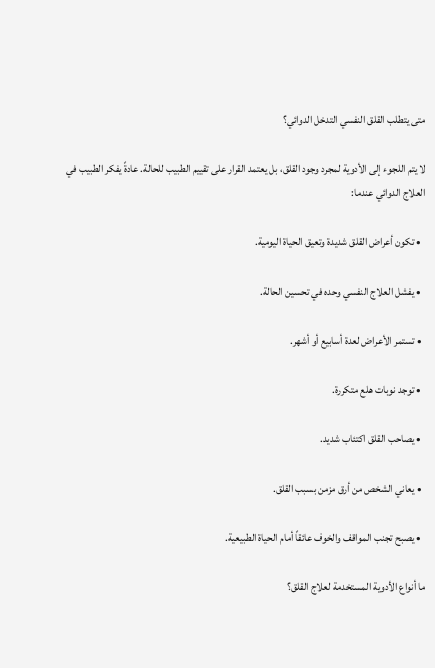متى يتطلب القلق النفسي التدخل الدوائي؟

لا يتم اللجوء إلى الأدوية لمجرد وجود القلق، بل يعتمد القرار على تقييم الطبيب للحالة. عادةً يفكر الطبيب في العلاج الدوائي عندما:

  • تكون أعراض القلق شديدة وتعيق الحياة اليومية.

  • يفشل العلاج النفسي وحده في تحسين الحالة.

  • تستمر الأعراض لعدة أسابيع أو أشهر.

  • توجد نوبات هلع متكررة.

  • يصاحب القلق اكتئاب شديد.

  • يعاني الشخص من أرق مزمن بسبب القلق.

  • يصبح تجنب المواقف والخوف عائقاً أمام الحياة الطبيعية.

ما أنواع الأدوية المستخدمة لعلاج القلق؟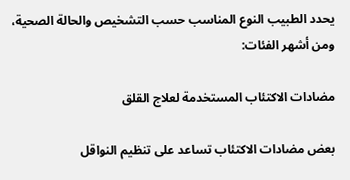يحدد الطبيب النوع المناسب حسب التشخيص والحالة الصحية، ومن أشهر الفئات:

مضادات الاكتئاب المستخدمة لعلاج القلق

بعض مضادات الاكتئاب تساعد على تنظيم النواقل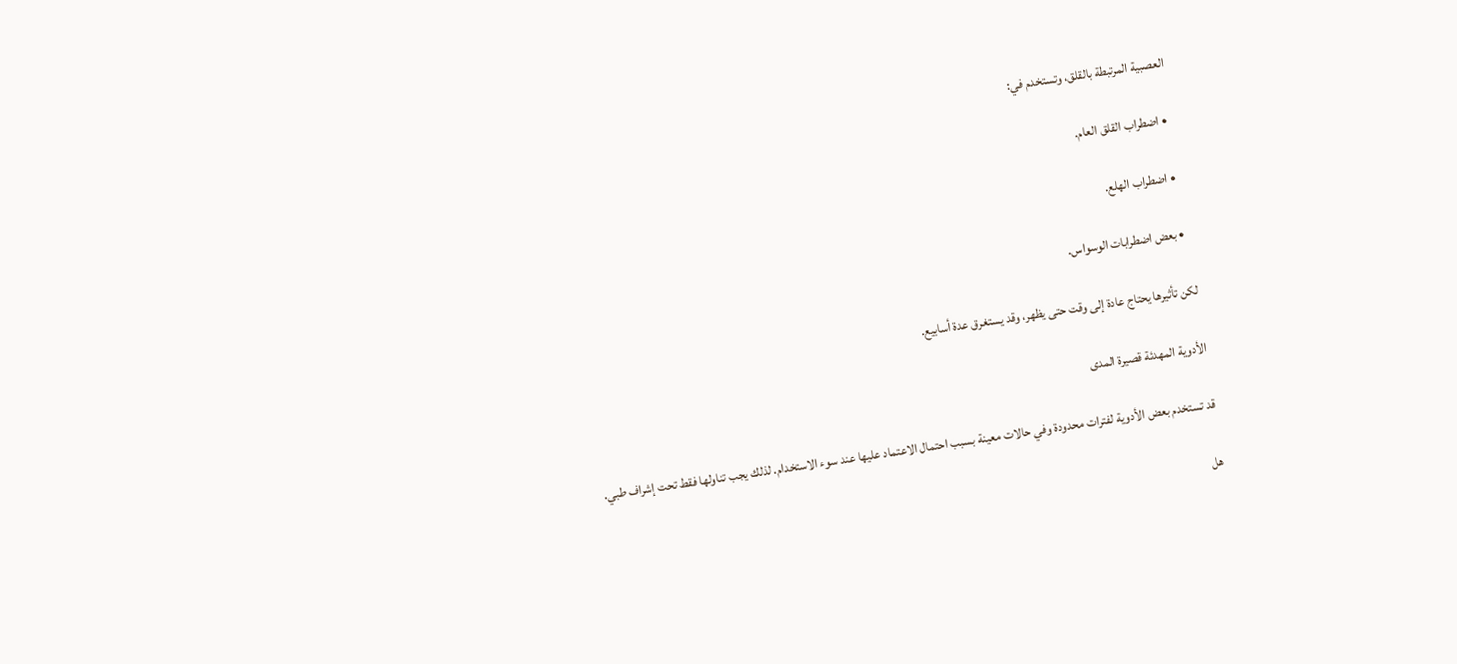العصبية المرتبطة بالقلق، وتستخدم في:

  • اضطراب القلق العام.

  • اضطراب الهلع.

  • بعض اضطرابات الوسواس.

لكن تأثيرها يحتاج عادة إلى وقت حتى يظهر، وقد يستغرق عدة أسابيع.

الأدوية المهدئة قصيرة المدى

قد تستخدم بعض الأدوية لفترات محدودة وفي حالات معينة بسبب احتمال الاعتماد عليها عند سوء الاستخدام. لذلك يجب تناولها فقط تحت إشراف طبي.

هل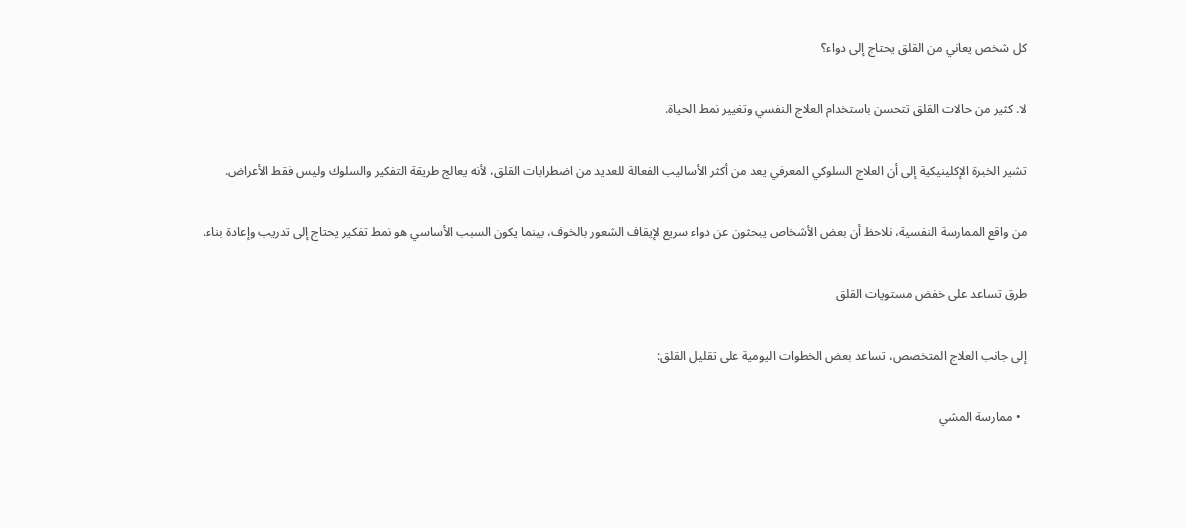كل شخص يعاني من القلق يحتاج إلى دواء؟

لا. كثير من حالات القلق تتحسن باستخدام العلاج النفسي وتغيير نمط الحياة.

تشير الخبرة الإكلينيكية إلى أن العلاج السلوكي المعرفي يعد من أكثر الأساليب الفعالة للعديد من اضطرابات القلق، لأنه يعالج طريقة التفكير والسلوك وليس فقط الأعراض.

من واقع الممارسة النفسية، نلاحظ أن بعض الأشخاص يبحثون عن دواء سريع لإيقاف الشعور بالخوف، بينما يكون السبب الأساسي هو نمط تفكير يحتاج إلى تدريب وإعادة بناء.

طرق تساعد على خفض مستويات القلق

إلى جانب العلاج المتخصص، تساعد بعض الخطوات اليومية على تقليل القلق:

  • ممارسة المشي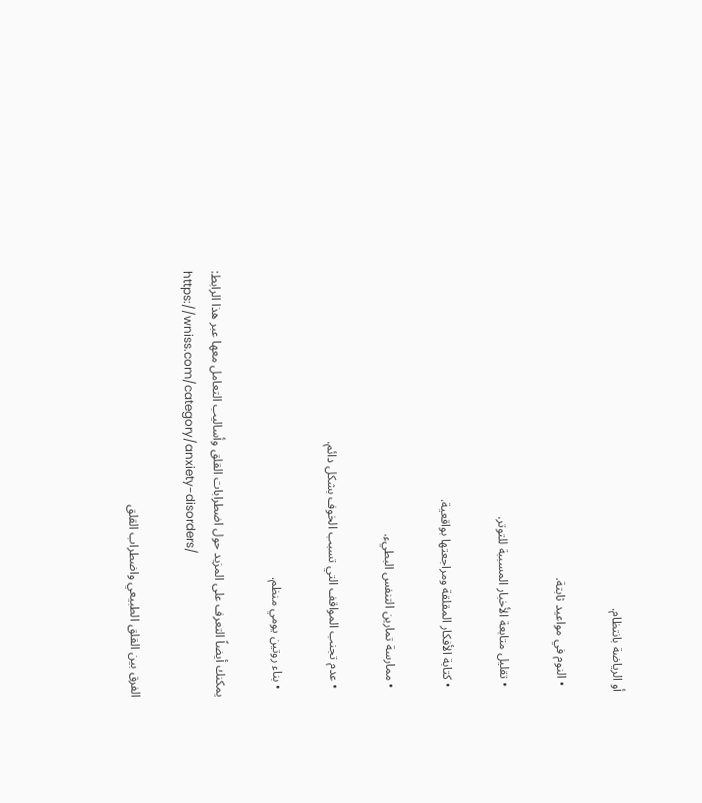أو الرياضة بانتظام.

  • النوم في مواعيد ثابتة.

  • تقليل متابعة الأخبار المسببة للتوتر.

  • كتابة الأفكار المقلقة ومراجعتها بواقعية.

  • ممارسة تمارين التنفس البطيء.

  • عدم تجنب المواقف التي تسبب الخوف بشكل دائم.

  • بناء روتين يومي منظم.

يمكنك أيضاً التعرف على المزيد حول اضطرابات القلق وأساليب التعامل معها عبر هذا الرابط:
https://wniss.com/category/anxiety-disorders/

الفرق بين القلق الطبيعي واضطراب القلق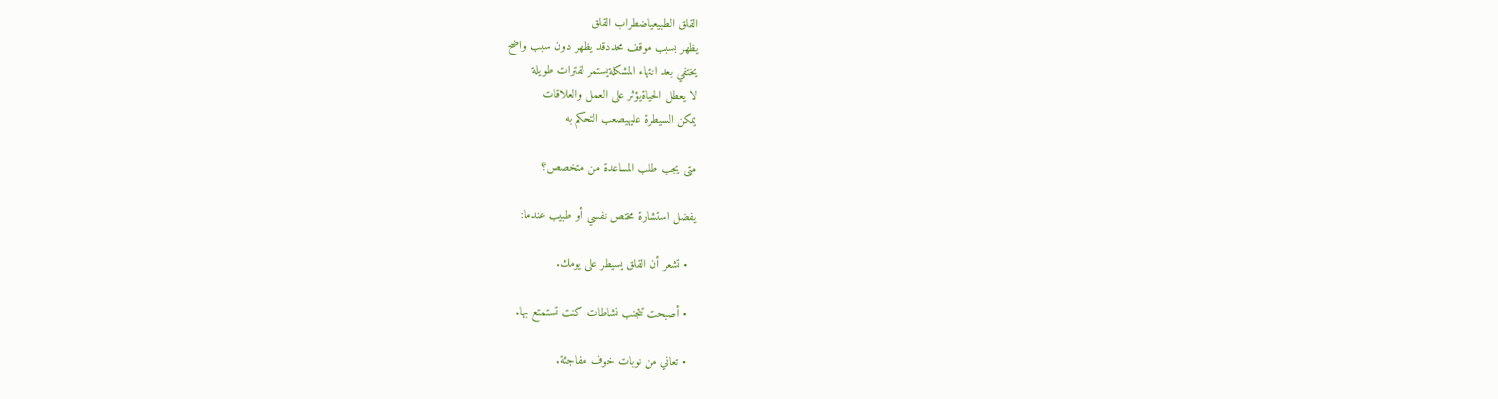القلق الطبيعياضطراب القلق
يظهر بسبب موقف محددقد يظهر دون سبب واضح
يختفي بعد انتهاء المشكلةيستمر لفترات طويلة
لا يعطل الحياةيؤثر على العمل والعلاقات
يمكن السيطرة عليهيصعب التحكم به

متى يجب طلب المساعدة من متخصص؟

يفضل استشارة مختص نفسي أو طبيب عندما:

  • تشعر أن القلق يسيطر على يومك.

  • أصبحت تتجنب نشاطات كنت تستمتع بها.

  • تعاني من نوبات خوف مفاجئة.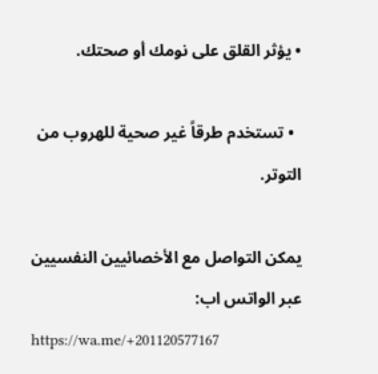• يؤثر القلق على نومك أو صحتك.

  • تستخدم طرقاً غير صحية للهروب من التوتر.

يمكن التواصل مع الأخصائيين النفسيين عبر الواتس اب:
https://wa.me/+201120577167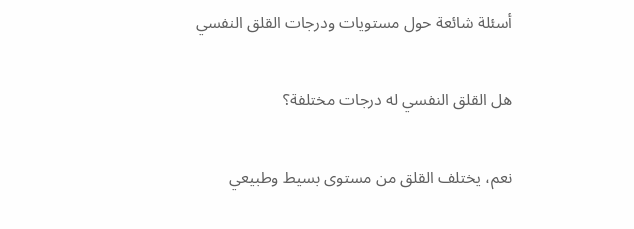أسئلة شائعة حول مستويات ودرجات القلق النفسي

هل القلق النفسي له درجات مختلفة؟

نعم، يختلف القلق من مستوى بسيط وطبيعي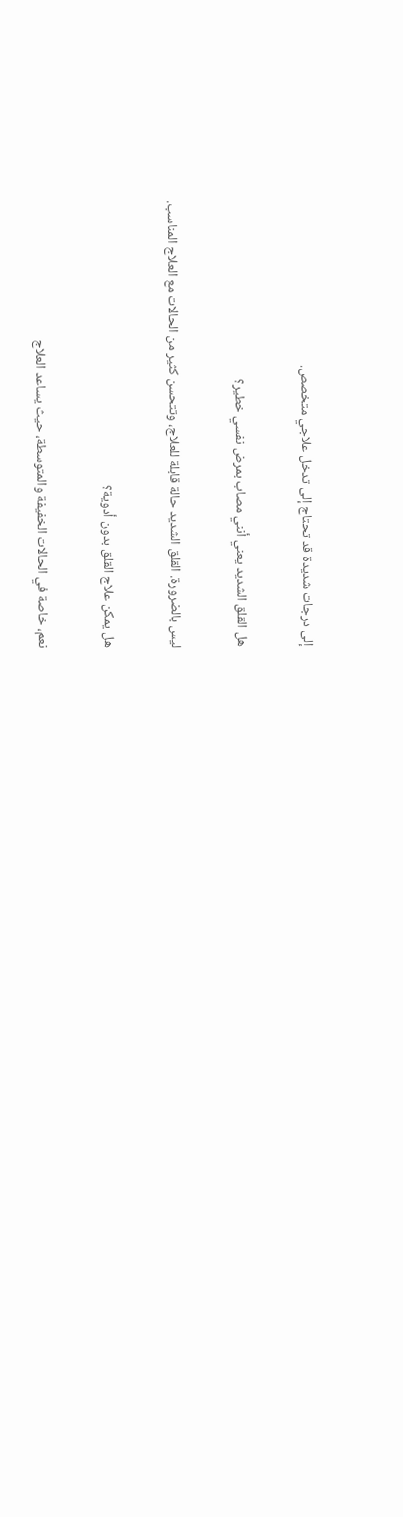إلى درجات شديدة قد تحتاج إلى تدخل علاجي متخصص.

هل القلق الشديد يعني أنني مصاب بمرض نفسي خطير؟

ليس بالضرورة. القلق الشديد حالة قابلة للعلاج، وتتحسن كثير من الحالات مع العلاج المناسب.

هل يمكن علاج القلق بدون أدوية؟

نعم، خاصة في الحالات الخفيفة والمتوسطة، حيث يساعد العلاج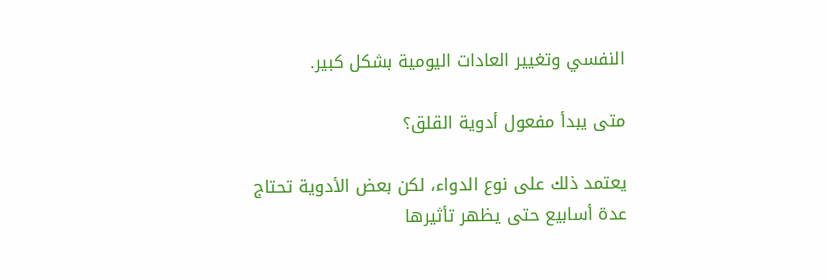النفسي وتغيير العادات اليومية بشكل كبير.

متى يبدأ مفعول أدوية القلق؟

يعتمد ذلك على نوع الدواء، لكن بعض الأدوية تحتاج عدة أسابيع حتى يظهر تأثيرها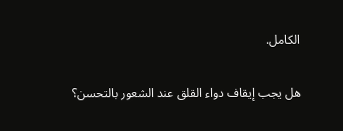الكامل.

هل يجب إيقاف دواء القلق عند الشعور بالتحسن؟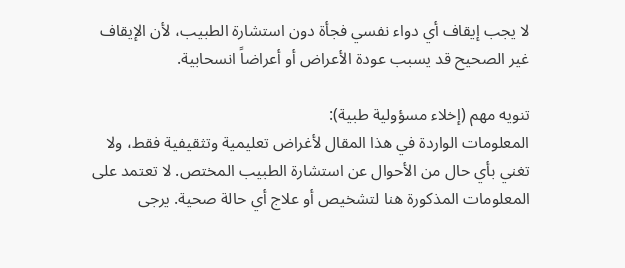لا يجب إيقاف أي دواء نفسي فجأة دون استشارة الطبيب، لأن الإيقاف غير الصحيح قد يسبب عودة الأعراض أو أعراضاً انسحابية.

تنويه مهم (إخلاء مسؤولية طبية):
المعلومات الواردة في هذا المقال لأغراض تعليمية وتثقيفية فقط، ولا تغني بأي حال من الأحوال عن استشارة الطبيب المختص. لا تعتمد على المعلومات المذكورة هنا لتشخيص أو علاج أي حالة صحية. يرجى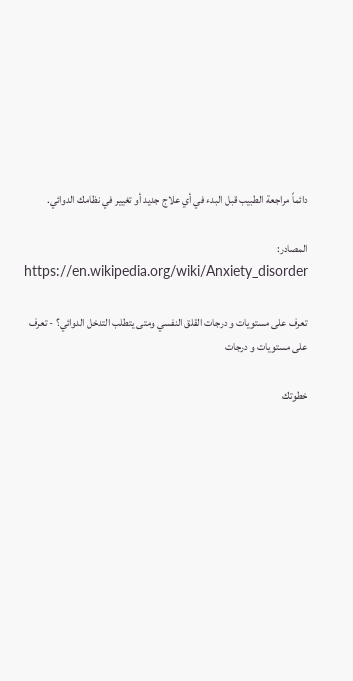دائماً مراجعة الطبيب قبل البدء في أي علاج جديد أو تغيير في نظامك الدوائي.

المصادر:
https://en.wikipedia.org/wiki/Anxiety_disorder

تعرف على مستويات و درجات القلق النفسي ومتى يتطلب التدخل الدوائي؟ - تعرف على مستويات و درجات

خطوتك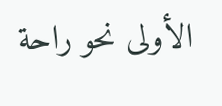الأولى نحو راحة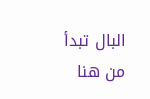البال تبدأ من هنا